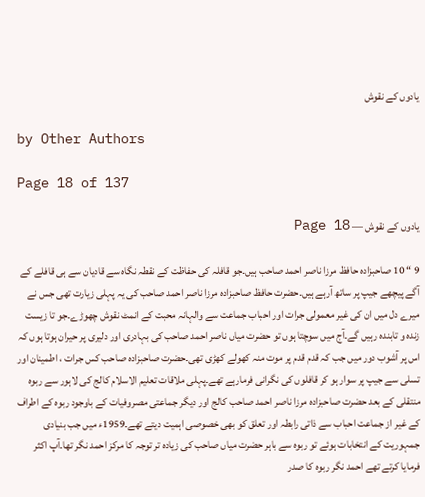یادوں کے نقوش

by Other Authors

Page 18 of 137

یادوں کے نقوش — Page 18

9 “ 10 صاحبزادہ حافظ مرزا ناصر احمد صاحب ہیں۔جو قافلہ کی حفاظت کے نقطہ نگاہ سے قادیان سے ہی قافلے کے آگے پیچھے جیپ پر ساتھ آرہے ہیں۔حضرت حافظ صاحبزادہ مرزا ناصر احمد صاحب کی یہ پہلی زیارت تھی جس نے میرے دل میں ان کی غیر معمولی جرات اور احباب جماعت سے والہانہ محبت کے انمٹ نقوش چھوڑے۔جو تا زیست زندہ و تابندہ رہیں گے۔آج میں سوچتا ہوں تو حضرت میاں ناصر احمد صاحب کی بہادری اور دلیری پر حیران ہوتا ہوں کہ اس پر آشوب دور میں جب کہ قدم قدم پر موت منہ کھولے کھڑی تھی۔حضرت صاحبزادہ صاحب کس جرات ، اطمینان اور تسلی سے جیپ پر سوار ہو کر قافلوں کی نگرانی فرمارہے تھے۔پہلی ملاقات تعلیم الاسلام کالج کی لاہور سے ربوہ منتقلی کے بعد حضرت صاحبزادہ مرزا ناصر احمد صاحب کالج اور دیگر جماعتی مصروفیات کے باوجود ربوہ کے اطراف کے غیر از جماعت احباب سے ذاتی رابطہ اور تعلق کو بھی خصوصی اہمیت دیتے تھے۔1959ء میں جب بنیادی جمہوریت کے انتخابات ہوئے تو ربوہ سے باہر حضرت میاں صاحب کی زیادہ تر توجہ کا مرکز احمد نگر تھا۔آپ اکثر فرمایا کرتے تھے احمد نگر ربوہ کا صدر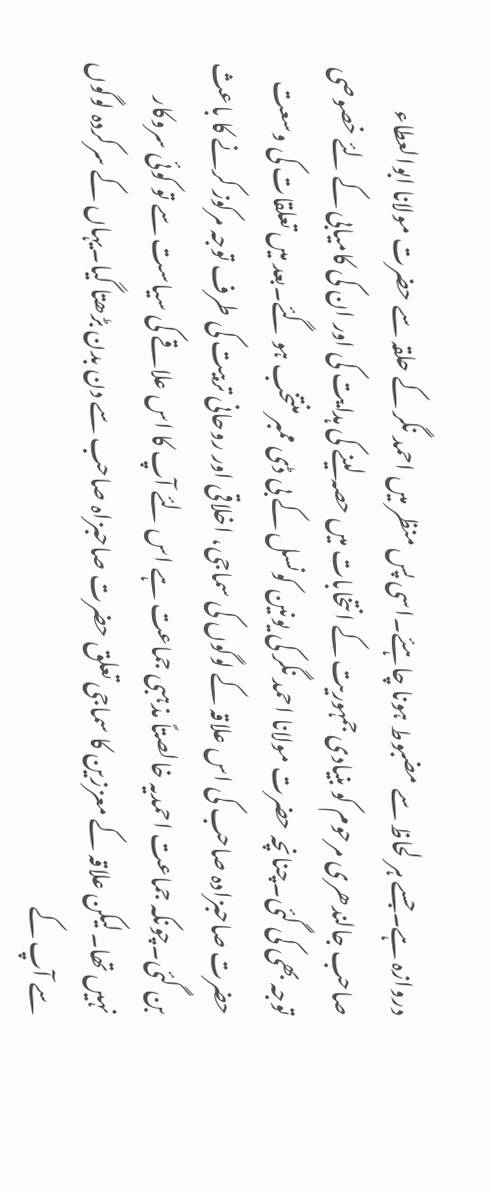دروازہ ہے۔جسے ہر لحاظ سے مضبوط ہونا چاہئے۔اسی پس منظر میں احمد نگر کے حلقہ سے حضرت مولانا ابوالعطاء صاحب جالندھری مرحوم کو بنیادی جمہوریت کے انتخابات میں حصہ لینے کی ہدایت کی اور ان کی کامیابی کے لئے خصوصی توجہ بھی کی گئی۔چنانچہ حضرت مولانا احمد نگر کی یونین کونسل کے بی ڈی ممبر منتخب ہو گئے۔بعد میں تعلقات کی وسعت حضرت صاحبزادہ صاحب کی اس علاقہ کے لوگوں کی سماجی، اخلاقی اور روحانی تربیت کی طرف توجہ مرکوز کرنے کا باعث بن گئی۔چونکہ جماعت احمدیہ خالصتاً مذہبی جماعت ہے اس لئے آپ کا اس علاقے کی سیاست سے تو کوئی سروکار نہیں تھا۔لیکن علاقہ کے معززین کا سماجی تعلق حضرت صاحبزاہ صاحب سے دن بدن بڑھتا گیا۔یہاں کے سرکردہ لوگوں سے آپ کے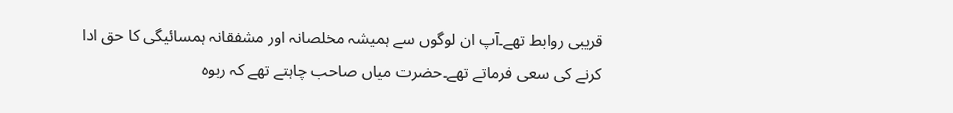قریبی روابط تھے۔آپ ان لوگوں سے ہمیشہ مخلصانہ اور مشفقانہ ہمسائیگی کا حق ادا کرنے کی سعی فرماتے تھے۔حضرت میاں صاحب چاہتے تھے کہ ربوہ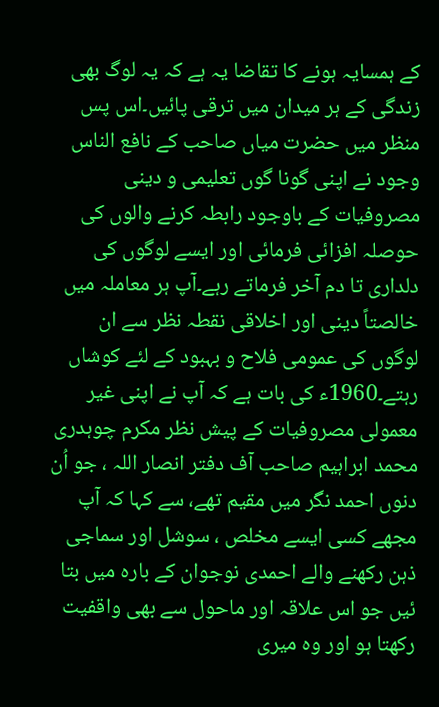کے ہمسایہ ہونے کا تقاضا یہ ہے کہ یہ لوگ بھی زندگی کے ہر میدان میں ترقی پائیں۔اس پس منظر میں حضرت میاں صاحب کے نافع الناس وجود نے اپنی گونا گوں تعلیمی و دینی مصروفیات کے باوجود رابطہ کرنے والوں کی حوصلہ افزائی فرمائی اور ایسے لوگوں کی دلداری تا دم آخر فرماتے رہے۔آپ ہر معاملہ میں خالصتاً دینی اور اخلاقی نقطہ نظر سے ان لوگوں کی عمومی فلاح و بہبود کے لئے کوشاں رہتے۔1960ء کی بات ہے کہ آپ نے اپنی غیر معمولی مصروفیات کے پیش نظر مکرم چوہدری محمد ابراہیم صاحب آف دفتر انصار اللہ ، جو اُن دنوں احمد نگر میں مقیم تھے، سے کہا کہ آپ مجھے کسی ایسے مخلص ، سوشل اور سماجی ذہن رکھنے والے احمدی نوجوان کے بارہ میں بتا ئیں جو اس علاقہ اور ماحول سے بھی واقفیت رکھتا ہو اور وہ میری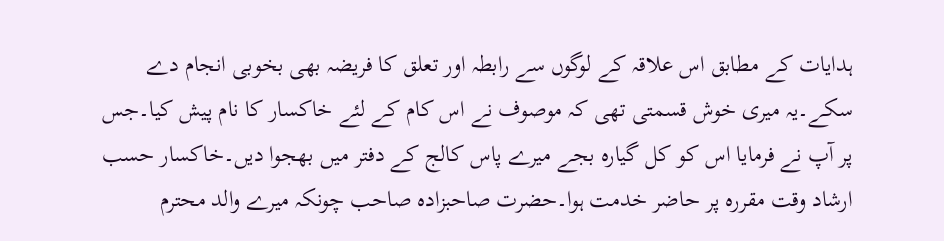ہدایات کے مطابق اس علاقہ کے لوگوں سے رابطہ اور تعلق کا فریضہ بھی بخوبی انجام دے سکے۔یہ میری خوش قسمتی تھی کہ موصوف نے اس کام کے لئے خاکسار کا نام پیش کیا۔جس پر آپ نے فرمایا اس کو کل گیارہ بجے میرے پاس کالج کے دفتر میں بھجوا دیں۔خاکسار حسب ارشاد وقت مقررہ پر حاضر خدمت ہوا۔حضرت صاحبزادہ صاحب چونکہ میرے والد محترم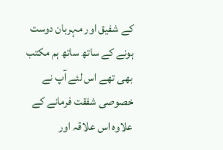کے شفیق اور مہربان دوست ہونے کے ساتھ ساتھ ہم مکتب بھی تھے اس لئے آپ نے خصوصی شفقت فرمانے کے علاوہ اس علاقہ اور